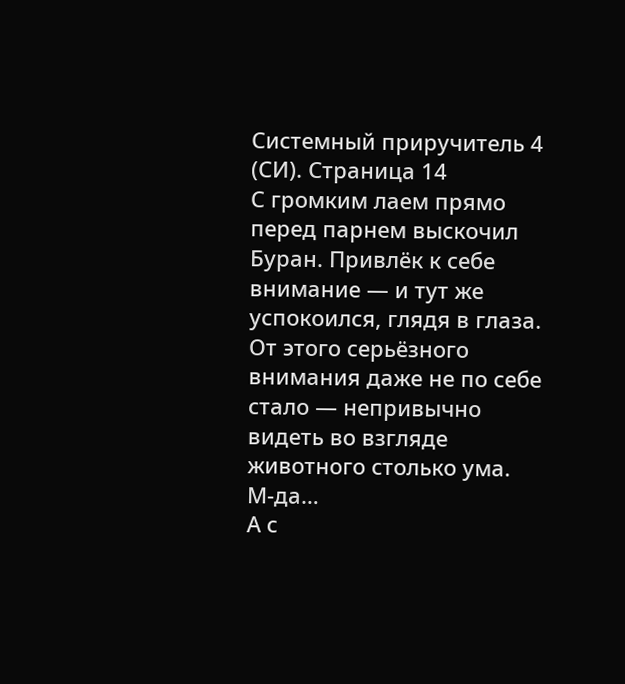Системный приручитель 4 (СИ). Страница 14
С громким лаем прямо перед парнем выскочил Буран. Привлёк к себе внимание — и тут же успокоился, глядя в глаза. От этого серьёзного внимания даже не по себе стало — непривычно видеть во взгляде животного столько ума.
М-да…
А с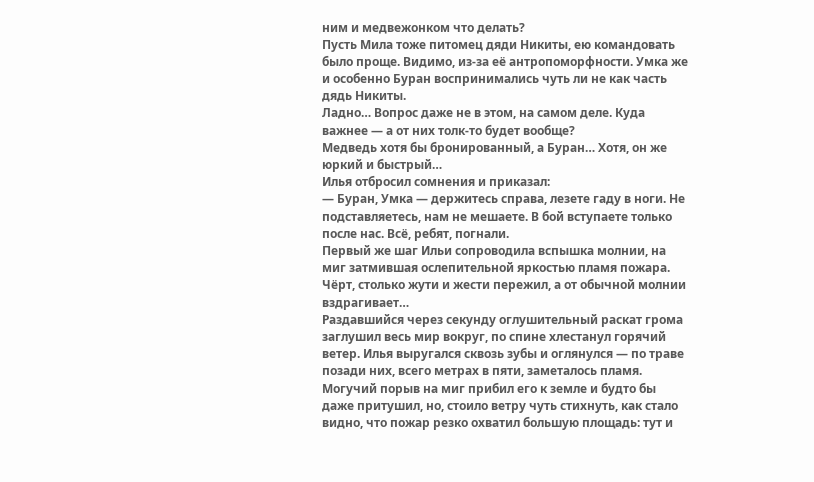ним и медвежонком что делать?
Пусть Мила тоже питомец дяди Никиты, ею командовать было проще. Видимо, из-за её антропоморфности. Умка же и особенно Буран воспринимались чуть ли не как часть дядь Никиты.
Ладно… Вопрос даже не в этом, на самом деле. Куда важнее — а от них толк-то будет вообще?
Медведь хотя бы бронированный, а Буран… Хотя, он же юркий и быстрый…
Илья отбросил сомнения и приказал:
— Буран, Умка — держитесь справа, лезете гаду в ноги. Не подставляетесь, нам не мешаете. В бой вступаете только после нас. Всё, ребят, погнали.
Первый же шаг Ильи сопроводила вспышка молнии, на миг затмившая ослепительной яркостью пламя пожара. Чёрт, столько жути и жести пережил, а от обычной молнии вздрагивает…
Раздавшийся через секунду оглушительный раскат грома заглушил весь мир вокруг, по спине хлестанул горячий ветер. Илья выругался сквозь зубы и оглянулся — по траве позади них, всего метрах в пяти, заметалось пламя. Могучий порыв на миг прибил его к земле и будто бы даже притушил, но, стоило ветру чуть стихнуть, как стало видно, что пожар резко охватил большую площадь: тут и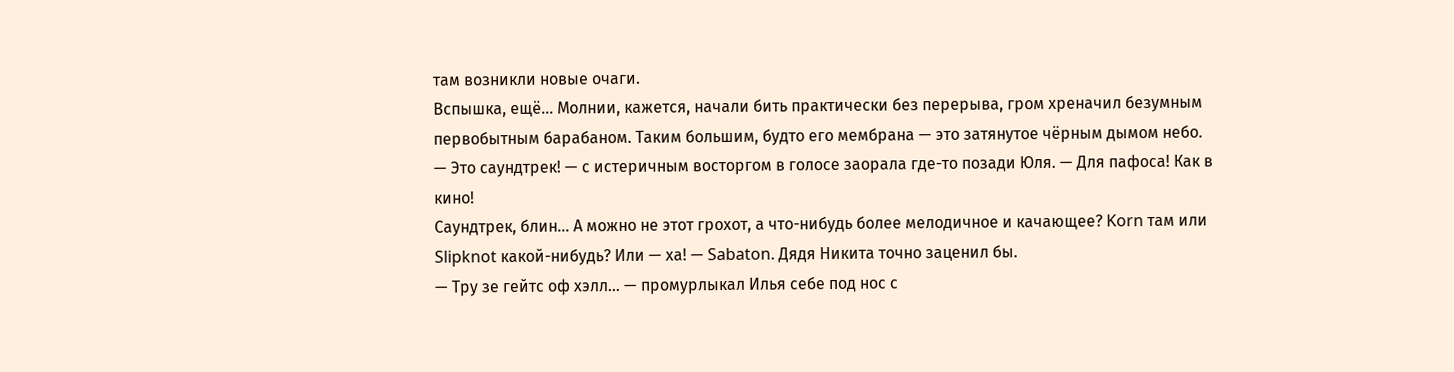там возникли новые очаги.
Вспышка, ещё… Молнии, кажется, начали бить практически без перерыва, гром хреначил безумным первобытным барабаном. Таким большим, будто его мембрана — это затянутое чёрным дымом небо.
— Это саундтрек! — с истеричным восторгом в голосе заорала где-то позади Юля. — Для пафоса! Как в кино!
Саундтрек, блин… А можно не этот грохот, а что-нибудь более мелодичное и качающее? Korn там или Slipknot какой-нибудь? Или — ха! — Sabaton. Дядя Никита точно заценил бы.
— Тру зе гейтс оф хэлл… — промурлыкал Илья себе под нос с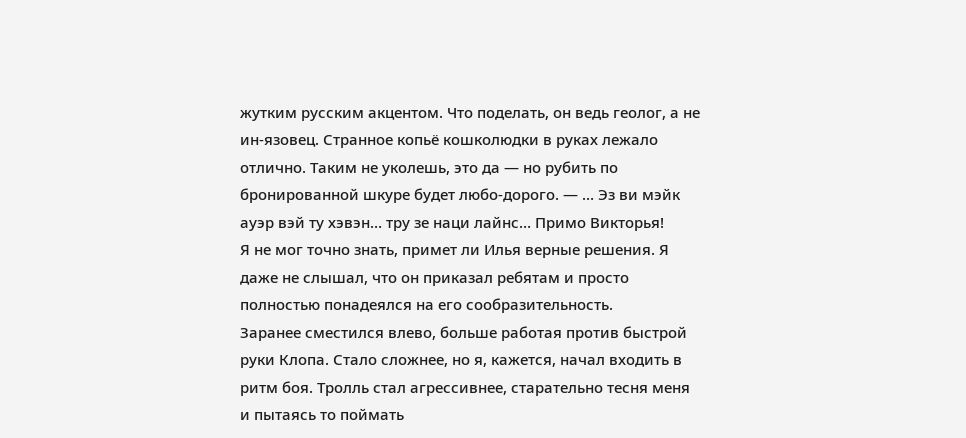жутким русским акцентом. Что поделать, он ведь геолог, а не ин-язовец. Странное копьё кошколюдки в руках лежало отлично. Таким не уколешь, это да — но рубить по бронированной шкуре будет любо-дорого. — … Эз ви мэйк ауэр вэй ту хэвэн… тру зе наци лайнс… Примо Викторья!
Я не мог точно знать, примет ли Илья верные решения. Я даже не слышал, что он приказал ребятам и просто полностью понадеялся на его сообразительность.
Заранее сместился влево, больше работая против быстрой руки Клопа. Стало сложнее, но я, кажется, начал входить в ритм боя. Тролль стал агрессивнее, старательно тесня меня и пытаясь то поймать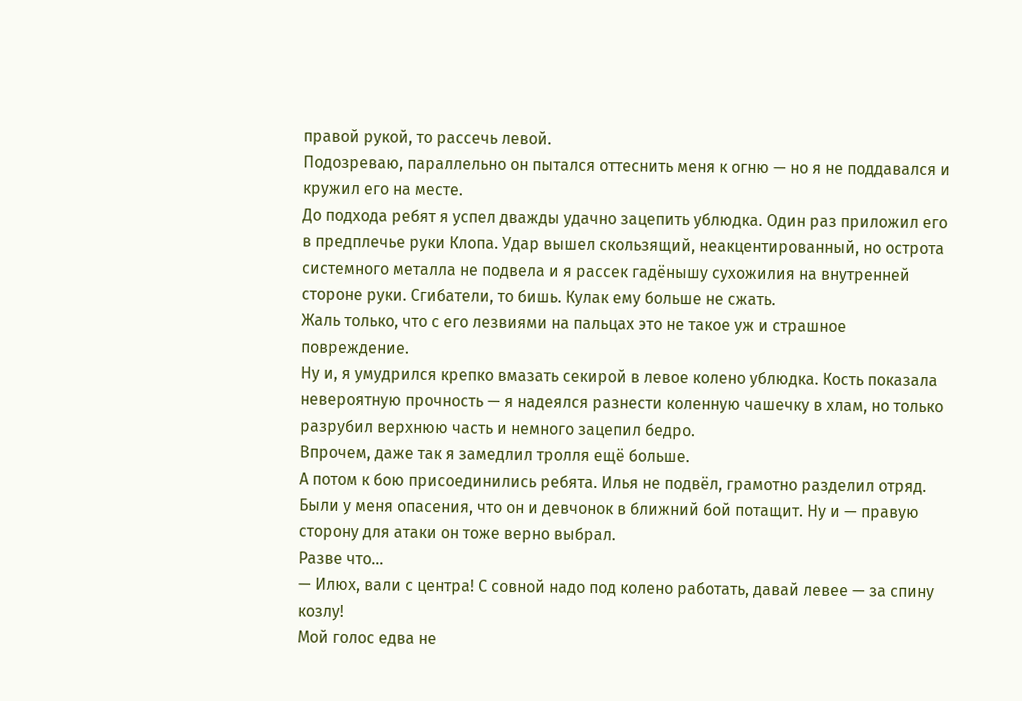правой рукой, то рассечь левой.
Подозреваю, параллельно он пытался оттеснить меня к огню — но я не поддавался и кружил его на месте.
До подхода ребят я успел дважды удачно зацепить ублюдка. Один раз приложил его в предплечье руки Клопа. Удар вышел скользящий, неакцентированный, но острота системного металла не подвела и я рассек гадёнышу сухожилия на внутренней стороне руки. Сгибатели, то бишь. Кулак ему больше не сжать.
Жаль только, что с его лезвиями на пальцах это не такое уж и страшное повреждение.
Ну и, я умудрился крепко вмазать секирой в левое колено ублюдка. Кость показала невероятную прочность — я надеялся разнести коленную чашечку в хлам, но только разрубил верхнюю часть и немного зацепил бедро.
Впрочем, даже так я замедлил тролля ещё больше.
А потом к бою присоединились ребята. Илья не подвёл, грамотно разделил отряд. Были у меня опасения, что он и девчонок в ближний бой потащит. Ну и — правую сторону для атаки он тоже верно выбрал.
Разве что…
— Илюх, вали с центра! С совной надо под колено работать, давай левее — за спину козлу!
Мой голос едва не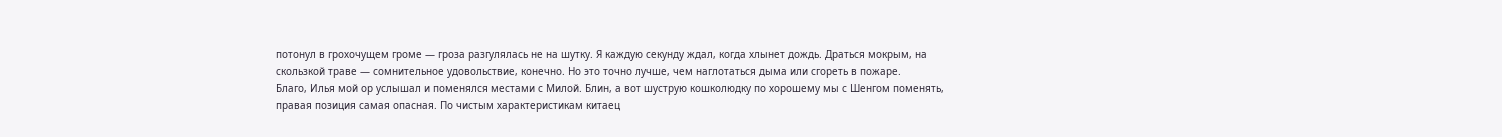потонул в грохочущем громе — гроза разгулялась не на шутку. Я каждую секунду ждал, когда хлынет дождь. Драться мокрым, на скользкой траве — сомнительное удовольствие, конечно. Но это точно лучше, чем наглотаться дыма или сгореть в пожаре.
Благо, Илья мой ор услышал и поменялся местами с Милой. Блин, а вот шуструю кошколюдку по хорошему мы с Шенгом поменять, правая позиция самая опасная. По чистым характеристикам китаец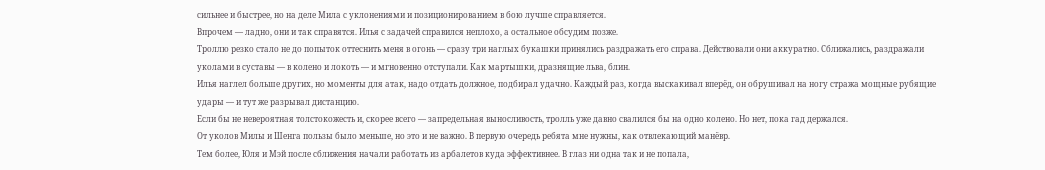сильнее и быстрее, но на деле Мила с уклонениями и позиционированием в бою лучше справляется.
Впрочем — ладно, они и так справятся. Илья с задачей справился неплохо, а остальное обсудим позже.
Троллю резко стало не до попыток оттеснить меня в огонь — сразу три наглых букашки принялись раздражать его справа. Действовали они аккуратно. Сближались, раздражали уколами в суставы — в колено и локоть — и мгновенно отступали. Как мартышки, дразнящие льва, блин.
Илья наглел больше других, но моменты для атак, надо отдать должное, подбирал удачно. Каждый раз, когда выскакивал вперёд, он обрушивал на ногу стража мощные рубящие удары — и тут же разрывал дистанцию.
Если бы не невероятная толстокожесть и, скорее всего — запредельная выносливость, тролль уже давно свалился бы на одно колено. Но нет, пока гад держался.
От уколов Милы и Шенга пользы было меньше, но это и не важно. В первую очередь ребята мне нужны, как отвлекающий манёвр.
Тем более, Юля и Мэй после сближения начали работать из арбалетов куда эффективнее. В глаз ни одна так и не попала,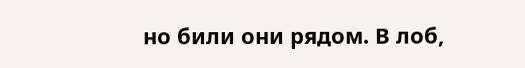но били они рядом. В лоб,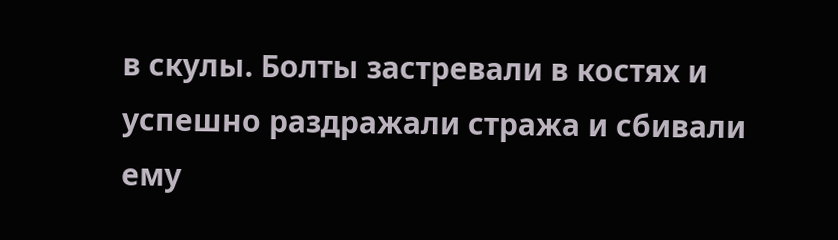в скулы. Болты застревали в костях и успешно раздражали стража и сбивали ему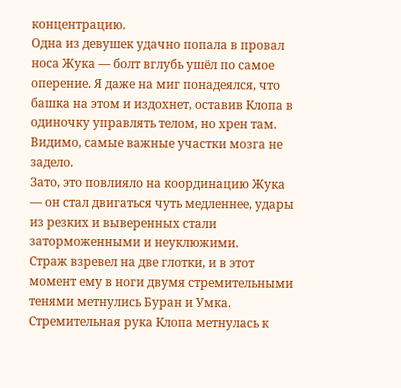концентрацию.
Одна из девушек удачно попала в провал носа Жука — болт вглубь ушёл по самое оперение. Я даже на миг понадеялся, что башка на этом и издохнет, оставив Клопа в одиночку управлять телом, но хрен там.
Видимо, самые важные участки мозга не задело.
Зато, это повлияло на координацию Жука — он стал двигаться чуть медленнее, удары из резких и выверенных стали заторможенными и неуклюжими.
Страж взревел на две глотки, и в этот момент ему в ноги двумя стремительными тенями метнулись Буран и Умка. Стремительная рука Клопа метнулась к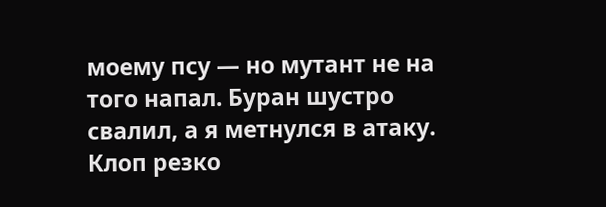моему псу — но мутант не на того напал. Буран шустро свалил, а я метнулся в атаку.
Клоп резко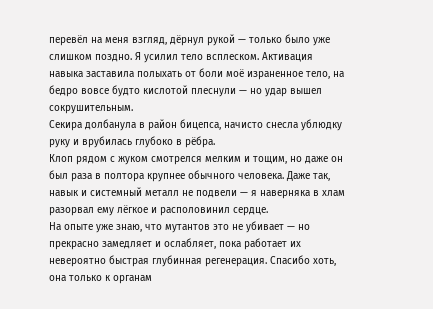перевёл на меня взгляд, дёрнул рукой — только было уже слишком поздно. Я усилил тело всплеском. Активация навыка заставила полыхать от боли моё израненное тело, на бедро вовсе будто кислотой плеснули — но удар вышел сокрушительным.
Секира долбанула в район бицепса, начисто снесла ублюдку руку и врубилась глубоко в рёбра.
Клоп рядом с жуком смотрелся мелким и тощим, но даже он был раза в полтора крупнее обычного человека. Даже так, навык и системный металл не подвели — я наверняка в хлам разорвал ему лёгкое и располовинил сердце.
На опыте уже знаю, что мутантов это не убивает — но прекрасно замедляет и ослабляет, пока работает их невероятно быстрая глубинная регенерация. Спасибо хоть, она только к органам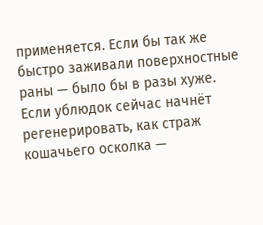применяется. Если бы так же быстро заживали поверхностные раны — было бы в разы хуже.
Если ублюдок сейчас начнёт регенерировать, как страж кошачьего осколка —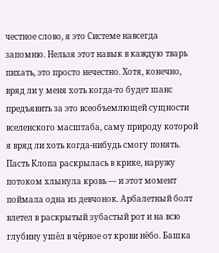честное слово, я это Системе навсегда запомню. Нельзя этот навык в каждую тварь пихать, это просто нечестно. Хотя, конечно, вряд ли у меня хоть когда-то будет шанс предъявить за это всеобъемлющей сущности вселенского масштаба, саму природу которой я вряд ли хоть когда-нибудь смогу понять.
Пасть Клопа раскрылась в крике, наружу потоком хлынула кровь — и этот момент поймала одна из девчонок. Арбалетный болт влетел в раскрытый зубастый рот и на всю глубину ушёл в чёрное от крови нёбо. Башка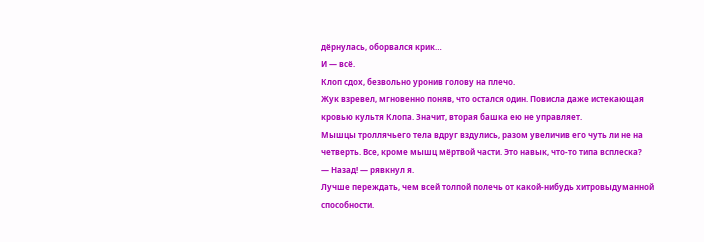дёрнулась, оборвался крик…
И — всё.
Клоп сдох, безвольно уронив голову на плечо.
Жук взревел, мгновенно поняв, что остался один. Повисла даже истекающая кровью культя Клопа. Значит, вторая башка ею не управляет.
Мышцы троллячьего тела вдруг вздулись, разом увеличив его чуть ли не на четверть. Все, кроме мышц мёртвой части. Это навык, что-то типа всплеска?
— Назад! — рявкнул я.
Лучше переждать, чем всей толпой полечь от какой-нибудь хитровыдуманной способности.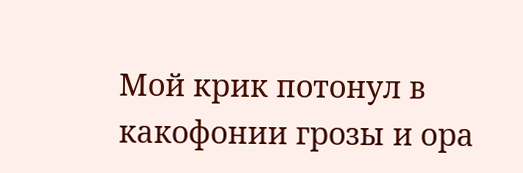Мой крик потонул в какофонии грозы и ора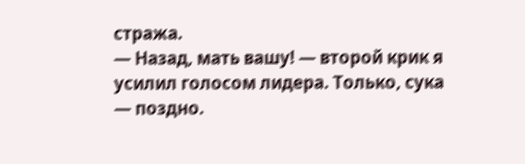стража.
— Назад, мать вашу! — второй крик я усилил голосом лидера. Только, сука — поздно.